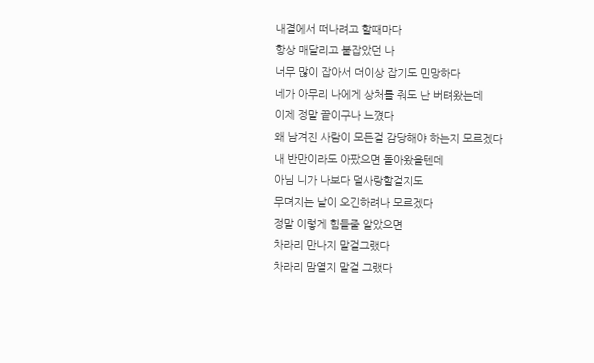내곁에서 떠나려고 할때마다
항상 매달리고 붙잡았던 나
너무 많이 잡아서 더이상 잡기도 민망하다
네가 아무리 나에게 상처를 줘도 난 버텨왔는데
이제 정말 끝이구나 느꼈다
왜 남겨진 사람이 모든걸 감당해야 하는지 모르겠다
내 반만이라도 아팠으면 돌아왔을텐데
아님 니가 나보다 덜사랑할걸지도
무뎌지는 날이 오긴하려나 모르겠다
정말 이렇게 힘들줄 알았으면
차라리 만나지 말걸그랬다
차라리 맘열지 말걸 그랬다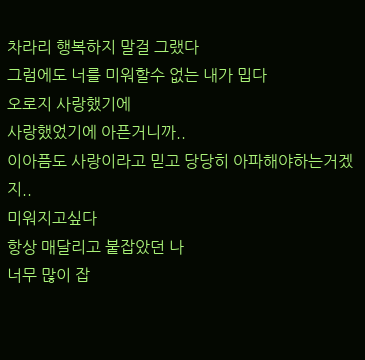차라리 행복하지 말걸 그랬다
그럼에도 너를 미워할수 없는 내가 밉다
오로지 사랑했기에
사랑했었기에 아픈거니까..
이아픔도 사랑이라고 믿고 당당히 아파해야하는거겠지..
미워지고싶다
항상 매달리고 붙잡았던 나
너무 많이 잡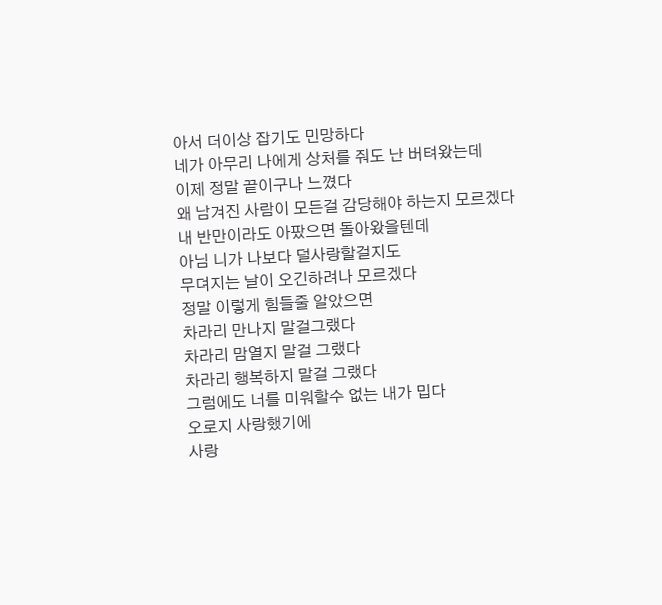아서 더이상 잡기도 민망하다
네가 아무리 나에게 상처를 줘도 난 버텨왔는데
이제 정말 끝이구나 느꼈다
왜 남겨진 사람이 모든걸 감당해야 하는지 모르겠다
내 반만이라도 아팠으면 돌아왔을텐데
아님 니가 나보다 덜사랑할걸지도
무뎌지는 날이 오긴하려나 모르겠다
정말 이렇게 힘들줄 알았으면
차라리 만나지 말걸그랬다
차라리 맘열지 말걸 그랬다
차라리 행복하지 말걸 그랬다
그럼에도 너를 미워할수 없는 내가 밉다
오로지 사랑했기에
사랑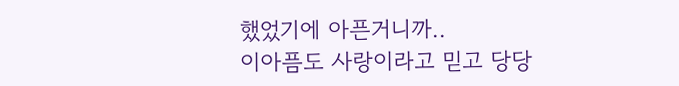했었기에 아픈거니까..
이아픔도 사랑이라고 믿고 당당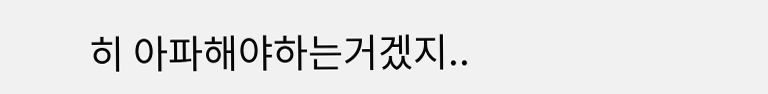히 아파해야하는거겠지..